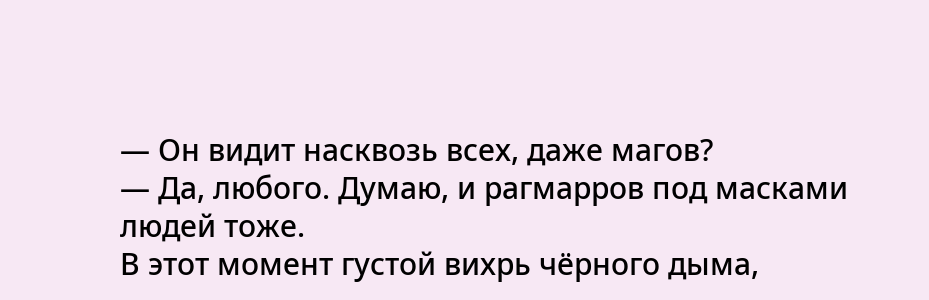— Он видит насквозь всех, даже магов?
— Да, любого. Думаю, и рагмарров под масками людей тоже.
В этот момент густой вихрь чёрного дыма,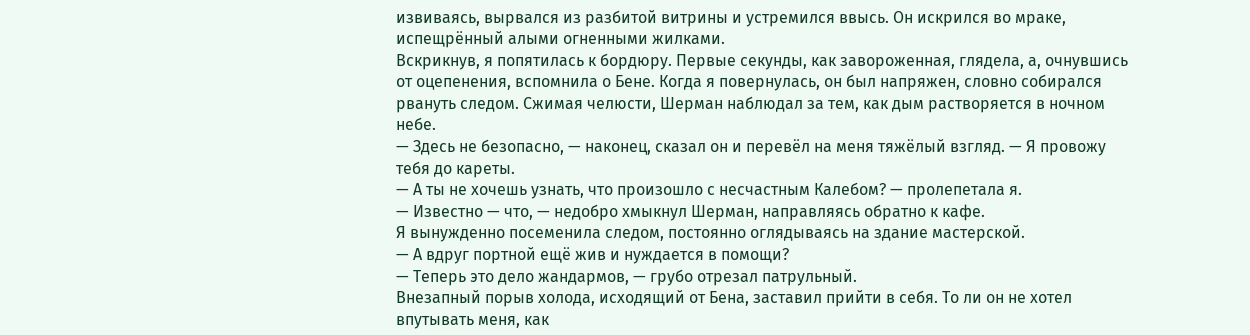извиваясь, вырвался из разбитой витрины и устремился ввысь. Он искрился во мраке, испещрённый алыми огненными жилками.
Вскрикнув, я попятилась к бордюру. Первые секунды, как завороженная, глядела, а, очнувшись от оцепенения, вспомнила о Бене. Когда я повернулась, он был напряжен, словно собирался рвануть следом. Сжимая челюсти, Шерман наблюдал за тем, как дым растворяется в ночном небе.
— Здесь не безопасно, — наконец, сказал он и перевёл на меня тяжёлый взгляд. — Я провожу тебя до кареты.
— А ты не хочешь узнать, что произошло с несчастным Калебом? — пролепетала я.
— Известно — что, — недобро хмыкнул Шерман, направляясь обратно к кафе.
Я вынужденно посеменила следом, постоянно оглядываясь на здание мастерской.
— А вдруг портной ещё жив и нуждается в помощи?
— Теперь это дело жандармов, — грубо отрезал патрульный.
Внезапный порыв холода, исходящий от Бена, заставил прийти в себя. То ли он не хотел впутывать меня, как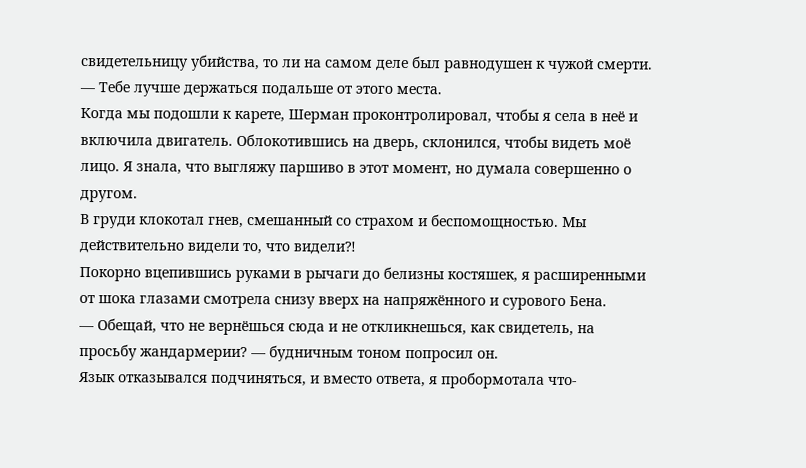свидетельницу убийства, то ли на самом деле был равнодушен к чужой смерти.
— Тебе лучше держаться подальше от этого места.
Когда мы подошли к карете, Шерман проконтролировал, чтобы я села в неё и включила двигатель. Облокотившись на дверь, склонился, чтобы видеть моё лицо. Я знала, что выгляжу паршиво в этот момент, но думала совершенно о другом.
В груди клокотал гнев, смешанный со страхом и беспомощностью. Мы действительно видели то, что видели⁈
Покорно вцепившись руками в рычаги до белизны костяшек, я расширенными от шока глазами смотрела снизу вверх на напряжённого и сурового Бена.
— Обещай, что не вернёшься сюда и не откликнешься, как свидетель, на просьбу жандармерии? — будничным тоном попросил он.
Язык отказывался подчиняться, и вместо ответа, я пробормотала что-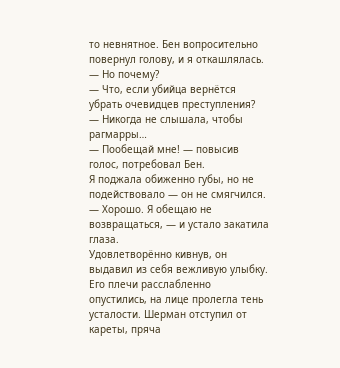то невнятное. Бен вопросительно повернул голову, и я откашлялась.
— Но почему?
— Что, если убийца вернётся убрать очевидцев преступления?
— Никогда не слышала, чтобы рагмарры…
— Пообещай мне! — повысив голос, потребовал Бен.
Я поджала обиженно губы, но не подействовало — он не смягчился.
— Хорошо. Я обещаю не возвращаться, — и устало закатила глаза.
Удовлетворённо кивнув, он выдавил из себя вежливую улыбку. Его плечи расслабленно опустились, на лице пролегла тень усталости. Шерман отступил от кареты, пряча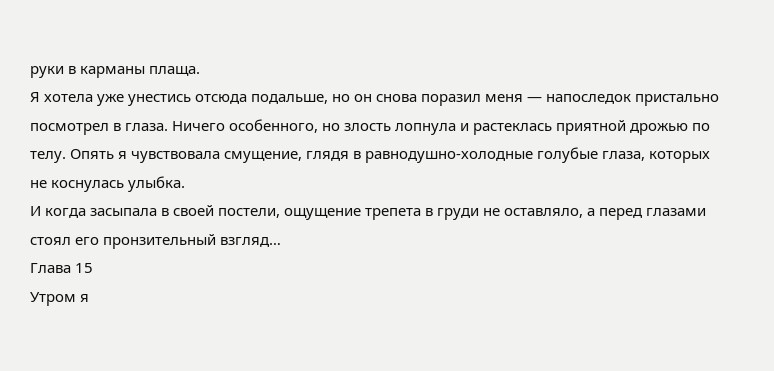руки в карманы плаща.
Я хотела уже унестись отсюда подальше, но он снова поразил меня — напоследок пристально посмотрел в глаза. Ничего особенного, но злость лопнула и растеклась приятной дрожью по телу. Опять я чувствовала смущение, глядя в равнодушно-холодные голубые глаза, которых не коснулась улыбка.
И когда засыпала в своей постели, ощущение трепета в груди не оставляло, а перед глазами стоял его пронзительный взгляд…
Глава 15
Утром я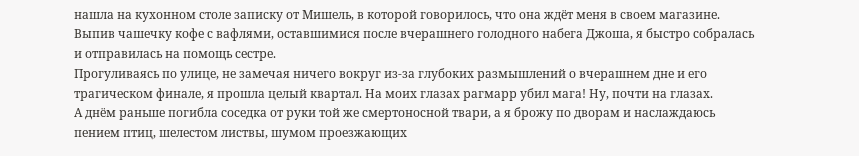нашла на кухонном столе записку от Мишель, в которой говорилось, что она ждёт меня в своем магазине. Выпив чашечку кофе с вафлями, оставшимися после вчерашнего голодного набега Джоша, я быстро собралась и отправилась на помощь сестре.
Прогуливаясь по улице, не замечая ничего вокруг из-за глубоких размышлений о вчерашнем дне и его трагическом финале, я прошла целый квартал. На моих глазах рагмарр убил мага! Ну, почти на глазах.
А днём раньше погибла соседка от руки той же смертоносной твари, а я брожу по дворам и наслаждаюсь пением птиц, шелестом листвы, шумом проезжающих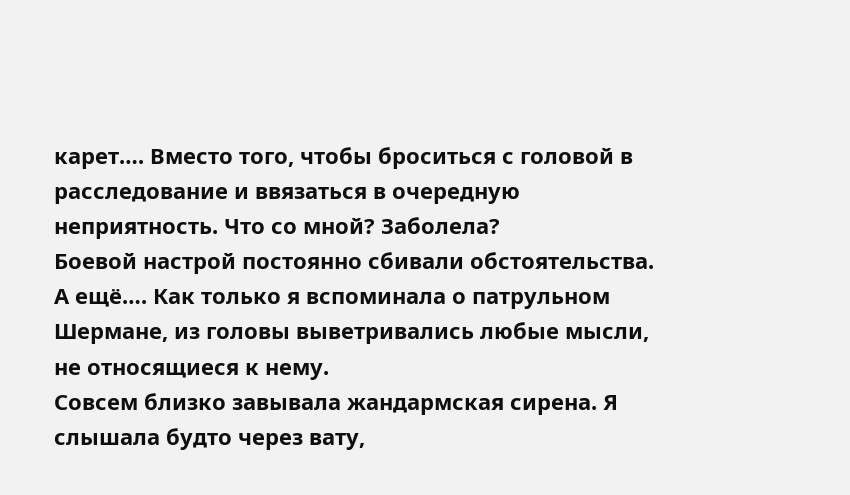карет…. Вместо того, чтобы броситься с головой в расследование и ввязаться в очередную неприятность. Что со мной? Заболела?
Боевой настрой постоянно сбивали обстоятельства. А ещё…. Как только я вспоминала о патрульном Шермане, из головы выветривались любые мысли, не относящиеся к нему.
Совсем близко завывала жандармская сирена. Я слышала будто через вату,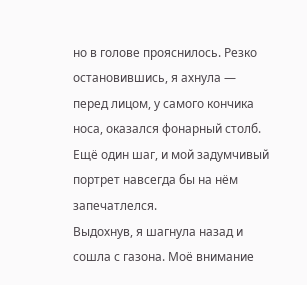но в голове прояснилось. Резко остановившись, я ахнула — перед лицом, у самого кончика носа, оказался фонарный столб. Ещё один шаг, и мой задумчивый портрет навсегда бы на нём запечатлелся.
Выдохнув, я шагнула назад и сошла с газона. Моё внимание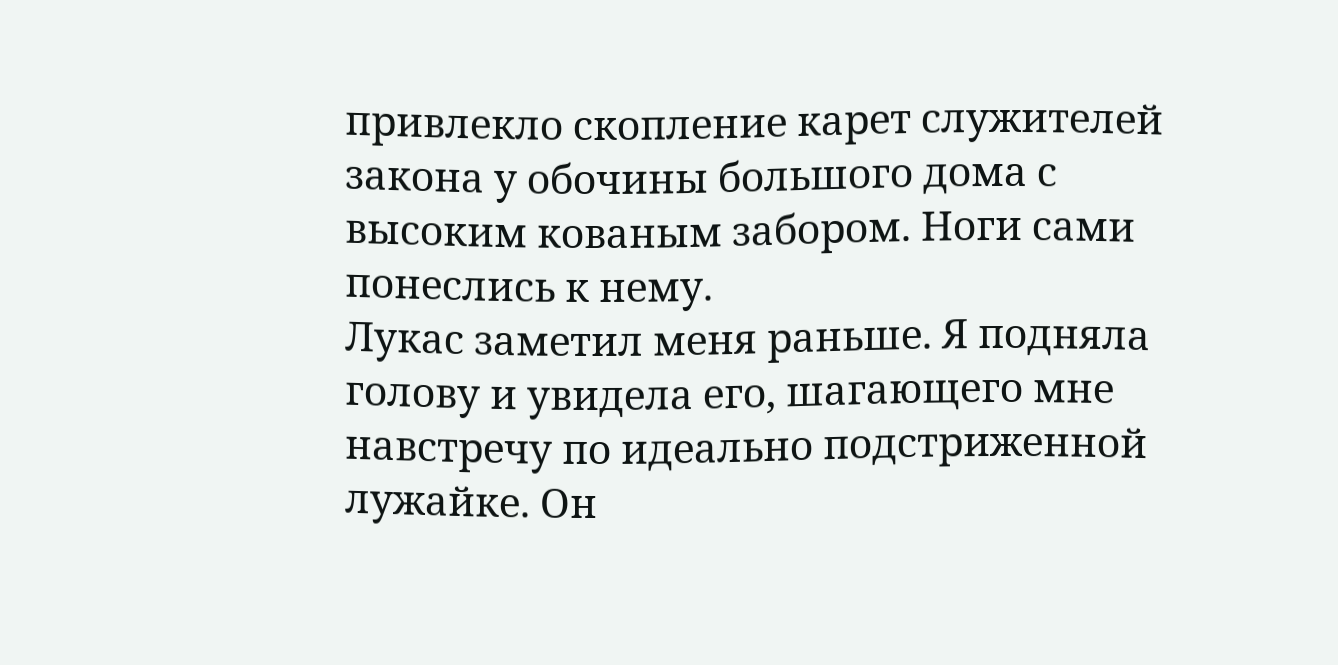привлекло скопление карет служителей закона у обочины большого дома с высоким кованым забором. Ноги сами понеслись к нему.
Лукас заметил меня раньше. Я подняла голову и увидела его, шагающего мне навстречу по идеально подстриженной лужайке. Он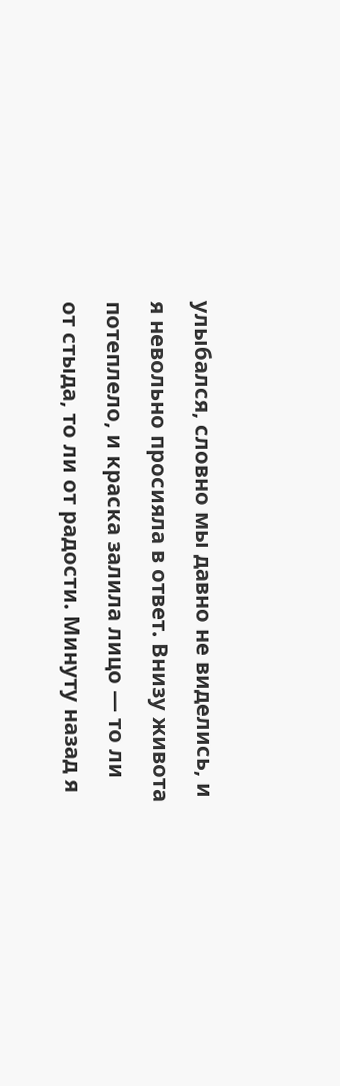улыбался, словно мы давно не виделись, и я невольно просияла в ответ. Внизу живота потеплело, и краска залила лицо — то ли от стыда, то ли от радости. Минуту назад я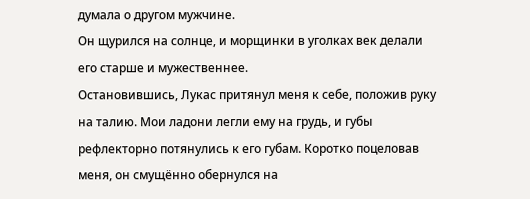думала о другом мужчине.
Он щурился на солнце, и морщинки в уголках век делали его старше и мужественнее.
Остановившись, Лукас притянул меня к себе, положив руку на талию. Мои ладони легли ему на грудь, и губы рефлекторно потянулись к его губам. Коротко поцеловав меня, он смущённо обернулся на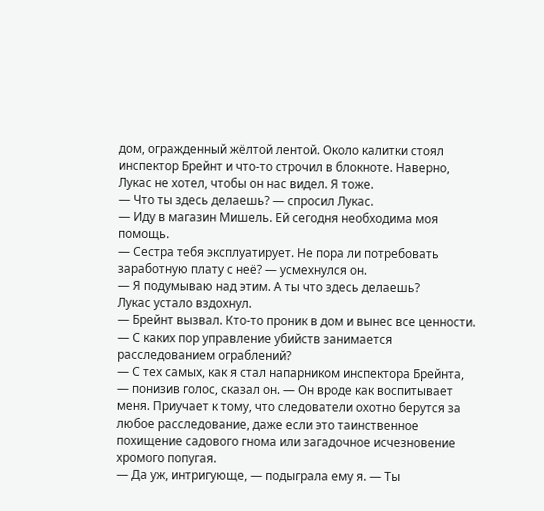дом, огражденный жёлтой лентой. Около калитки стоял инспектор Брейнт и что-то строчил в блокноте. Наверно, Лукас не хотел, чтобы он нас видел. Я тоже.
— Что ты здесь делаешь? — спросил Лукас.
— Иду в магазин Мишель. Ей сегодня необходима моя помощь.
— Сестра тебя эксплуатирует. Не пора ли потребовать заработную плату с неё? — усмехнулся он.
— Я подумываю над этим. А ты что здесь делаешь?
Лукас устало вздохнул.
— Брейнт вызвал. Кто-то проник в дом и вынес все ценности.
— С каких пор управление убийств занимается расследованием ограблений?
— С тех самых, как я стал напарником инспектора Брейнта, — понизив голос, сказал он. — Он вроде как воспитывает меня. Приучает к тому, что следователи охотно берутся за любое расследование, даже если это таинственное похищение садового гнома или загадочное исчезновение хромого попугая.
— Да уж, интригующе, — подыграла ему я. — Ты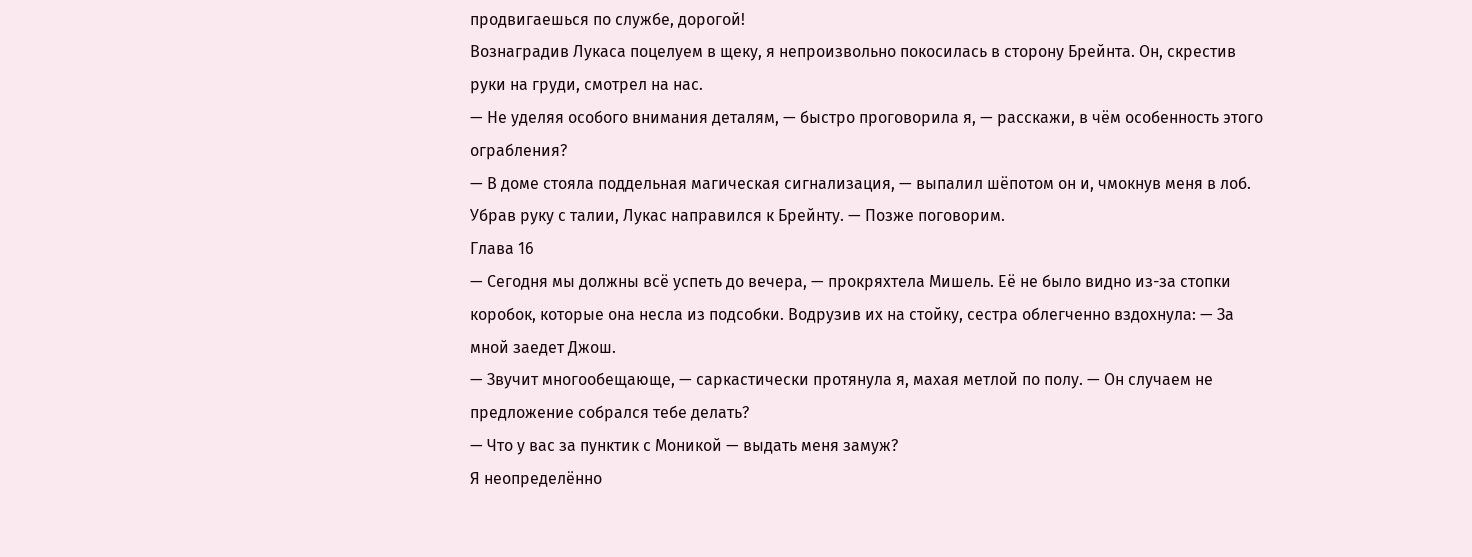продвигаешься по службе, дорогой!
Вознаградив Лукаса поцелуем в щеку, я непроизвольно покосилась в сторону Брейнта. Он, скрестив руки на груди, смотрел на нас.
— Не уделяя особого внимания деталям, — быстро проговорила я, — расскажи, в чём особенность этого ограбления?
— В доме стояла поддельная магическая сигнализация, — выпалил шёпотом он и, чмокнув меня в лоб. Убрав руку с талии, Лукас направился к Брейнту. — Позже поговорим.
Глава 16
— Сегодня мы должны всё успеть до вечера, — прокряхтела Мишель. Её не было видно из-за стопки коробок, которые она несла из подсобки. Водрузив их на стойку, сестра облегченно вздохнула: — За мной заедет Джош.
— Звучит многообещающе, — саркастически протянула я, махая метлой по полу. — Он случаем не предложение собрался тебе делать?
— Что у вас за пунктик с Моникой — выдать меня замуж?
Я неопределённо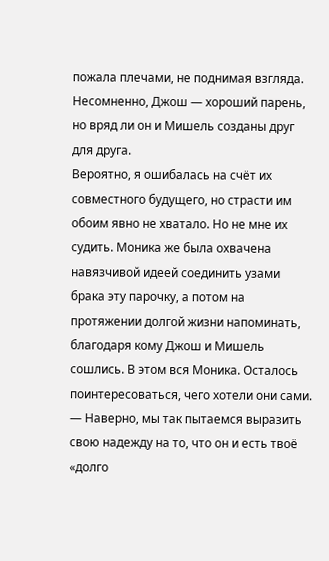пожала плечами, не поднимая взгляда. Несомненно, Джош — хороший парень, но вряд ли он и Мишель созданы друг для друга.
Вероятно, я ошибалась на счёт их совместного будущего, но страсти им обоим явно не хватало. Но не мне их судить. Моника же была охвачена навязчивой идеей соединить узами брака эту парочку, а потом на протяжении долгой жизни напоминать, благодаря кому Джош и Мишель сошлись. В этом вся Моника. Осталось поинтересоваться, чего хотели они сами.
— Наверно, мы так пытаемся выразить свою надежду на то, что он и есть твоё «долго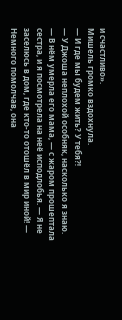и счастливо».
Мишель громко вздохнула.
— И где мы будем жить? У тебя⁈
— У Джоша неплохой особняк, насколько я знаю.
— В нём умерла его мама, — с жаром прошептала сестра, и я посмотрела на неё исподлобья. — Я не заселюсь в дом, где кто-то отошёл в мир иной! — Немного помолчав, она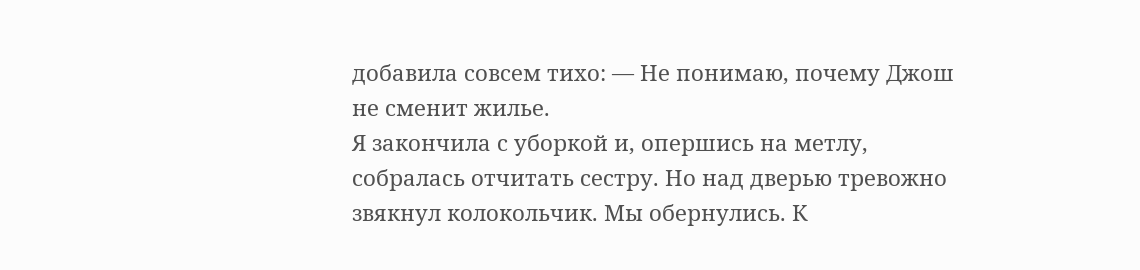добавила совсем тихо: — Не понимаю, почему Джош не сменит жилье.
Я закончила с уборкой и, опершись на метлу, собралась отчитать сестру. Но над дверью тревожно звякнул колокольчик. Мы обернулись. К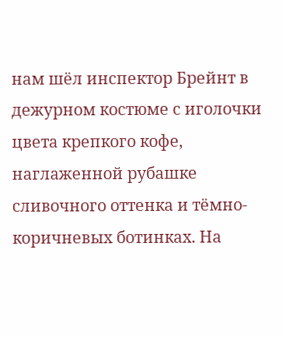нам шёл инспектор Брейнт в дежурном костюме с иголочки цвета крепкого кофе, наглаженной рубашке сливочного оттенка и тёмно-коричневых ботинках. На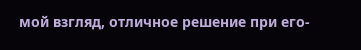мой взгляд, отличное решение при его-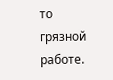то грязной работе.